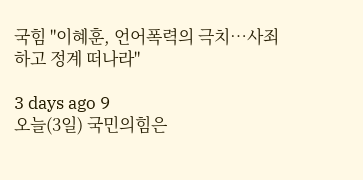국힘 "이혜훈, 언어폭력의 극치…사죄하고 정계 떠나라"

3 days ago 9
오늘(3일) 국민의힘은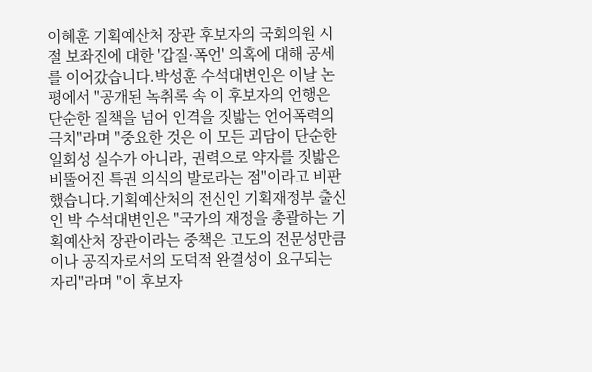이혜훈 기획예산처 장관 후보자의 국회의원 시절 보좌진에 대한 '갑질·폭언' 의혹에 대해 공세를 이어갔습니다.박성훈 수석대변인은 이날 논평에서 "공개된 녹취록 속 이 후보자의 언행은 단순한 질책을 넘어 인격을 짓밟는 언어폭력의 극치"라며 "중요한 것은 이 모든 괴담이 단순한 일회성 실수가 아니라, 권력으로 약자를 짓밟은 비뚤어진 특권 의식의 발로라는 점"이라고 비판했습니다.기획예산처의 전신인 기획재정부 출신인 박 수석대변인은 "국가의 재정을 총괄하는 기획예산처 장관이라는 중책은 고도의 전문성만큼이나 공직자로서의 도덕적 완결성이 요구되는 자리"라며 "이 후보자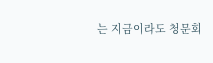는 지금이라도 청문회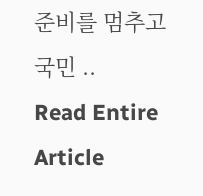준비를 멈추고 국민 ..
Read Entire Article